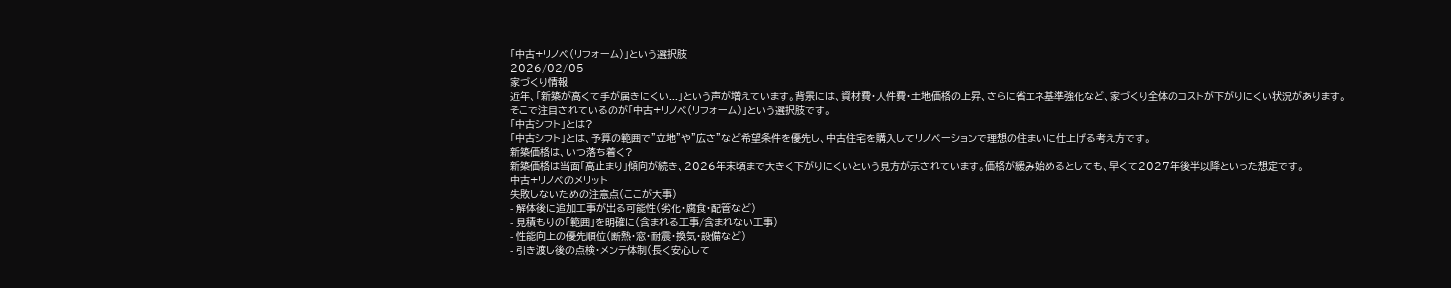「中古+リノベ(リフォーム)」という選択肢
2026/02/05
家づくり情報
近年、「新築が高くて手が届きにくい...」という声が増えています。背景には、資材費・人件費・土地価格の上昇、さらに省エネ基準強化など、家づくり全体のコストが下がりにくい状況があります。
そこで注目されているのが「中古+リノベ(リフォーム)」という選択肢です。
「中古シフト」とは?
「中古シフト」とは、予算の範囲で"立地"や"広さ"など希望条件を優先し、中古住宅を購入してリノベーションで理想の住まいに仕上げる考え方です。
新築価格は、いつ落ち着く?
新築価格は当面「高止まり」傾向が続き、2026年末頃まで大きく下がりにくいという見方が示されています。価格が緩み始めるとしても、早くて2027年後半以降といった想定です。
中古+リノベのメリット
失敗しないための注意点(ここが大事)
- 解体後に追加工事が出る可能性(劣化・腐食・配管など)
- 見積もりの「範囲」を明確に(含まれる工事/含まれない工事)
- 性能向上の優先順位(断熱・窓・耐震・換気・設備など)
- 引き渡し後の点検・メンテ体制(長く安心して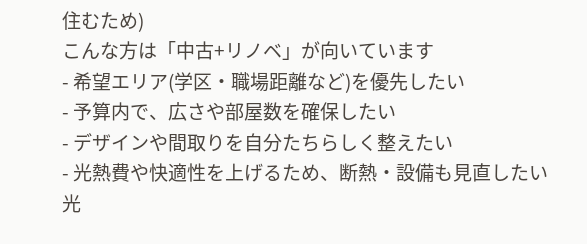住むため)
こんな方は「中古+リノベ」が向いています
- 希望エリア(学区・職場距離など)を優先したい
- 予算内で、広さや部屋数を確保したい
- デザインや間取りを自分たちらしく整えたい
- 光熱費や快適性を上げるため、断熱・設備も見直したい
光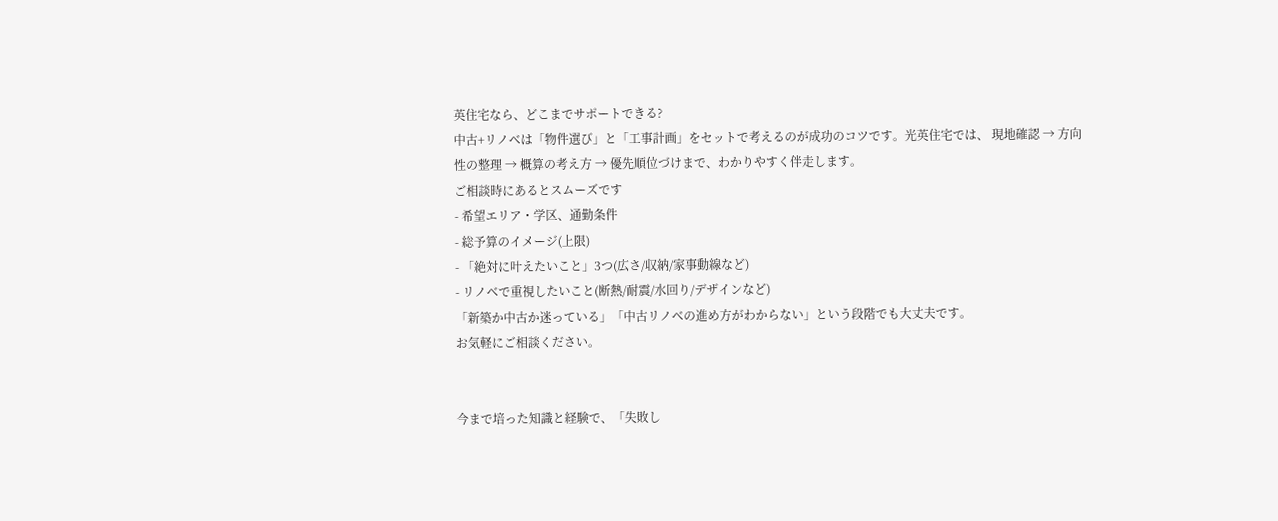英住宅なら、どこまでサポートできる?
中古+リノベは「物件選び」と「工事計画」をセットで考えるのが成功のコツです。光英住宅では、 現地確認 → 方向性の整理 → 概算の考え方 → 優先順位づけまで、わかりやすく伴走します。
ご相談時にあるとスムーズです
- 希望エリア・学区、通勤条件
- 総予算のイメージ(上限)
- 「絶対に叶えたいこと」3つ(広さ/収納/家事動線など)
- リノベで重視したいこと(断熱/耐震/水回り/デザインなど)
「新築か中古か迷っている」「中古リノベの進め方がわからない」という段階でも大丈夫です。
お気軽にご相談ください。


今まで培った知識と経験で、「失敗し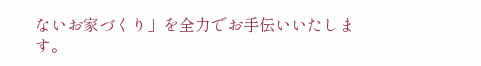ないお家づくり」を全力でお手伝いいたします。